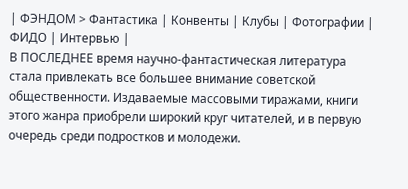| ФЭНДОМ > Фантастика | Конвенты | Клубы | Фотографии | ФИДО | Интервью |
В ПОСЛЕДНЕЕ время научно-фантастическая литература стала привлекать все большее внимание советской общественности. Издаваемые массовыми тиражами, книги этого жанра приобрели широкий круг читателей, и в первую очередь среди подростков и молодежи.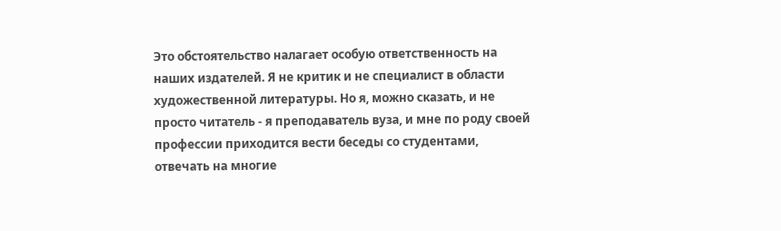Это обстоятельство налагает особую ответственность на наших издателей. Я не критик и не специалист в области художественной литературы. Но я, можно сказать, и не просто читатель - я преподаватель вуза, и мне по роду своей профессии приходится вести беседы со студентами, отвечать на многие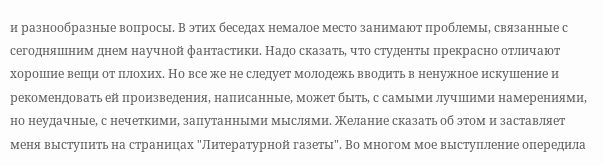и разнообразные вопросы. В этих беседах немалое место занимают проблемы, связанные с сегодняшним днем научной фантастики. Надо сказать, что студенты прекрасно отличают хорошие вещи от плохих. Но все же не следует молодежь вводить в ненужное искушение и рекомендовать ей произведения, написанные, может быть, с самыми лучшими намерениями, но неудачные, с нечеткими, запутанными мыслями. Желание сказать об этом и заставляет меня выступить на страницах "Литературной газеты". Во многом мое выступление опередила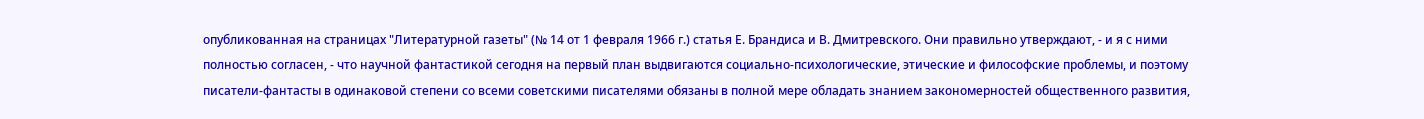опубликованная на страницах "Литературной газеты" (№ 14 от 1 февраля 1966 г.) статья Е. Брандиса и В. Дмитревского. Они правильно утверждают, - и я с ними полностью согласен, - что научной фантастикой сегодня на первый план выдвигаются социально-психологические, этические и философские проблемы, и поэтому писатели-фантасты в одинаковой степени со всеми советскими писателями обязаны в полной мере обладать знанием закономерностей общественного развития,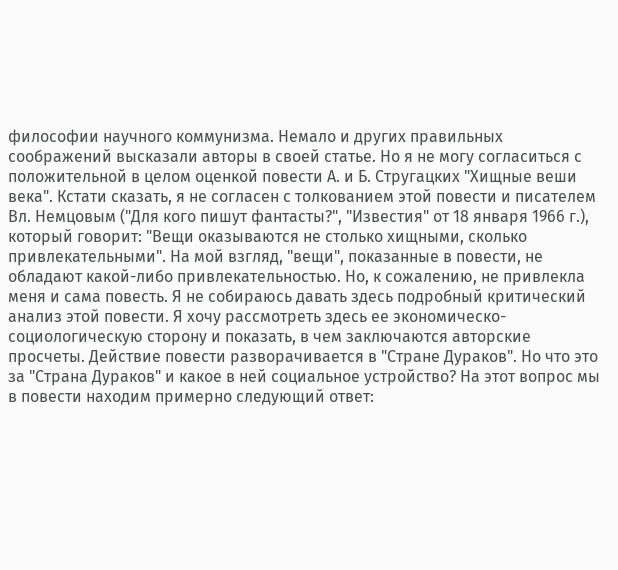философии научного коммунизма. Немало и других правильных соображений высказали авторы в своей статье. Но я не могу согласиться с положительной в целом оценкой повести А. и Б. Стругацких "Хищные веши века". Кстати сказать, я не согласен с толкованием этой повести и писателем Вл. Немцовым ("Для кого пишут фантасты?", "Известия" от 18 января 1966 г.), который говорит: "Вещи оказываются не столько хищными, сколько привлекательными". На мой взгляд, "вещи", показанные в повести, не обладают какой-либо привлекательностью. Но, к сожалению, не привлекла меня и сама повесть. Я не собираюсь давать здесь подробный критический анализ этой повести. Я хочу рассмотреть здесь ее экономическо-социологическую сторону и показать, в чем заключаются авторские просчеты. Действие повести разворачивается в "Стране Дураков". Но что это за "Страна Дураков" и какое в ней социальное устройство? На этот вопрос мы в повести находим примерно следующий ответ: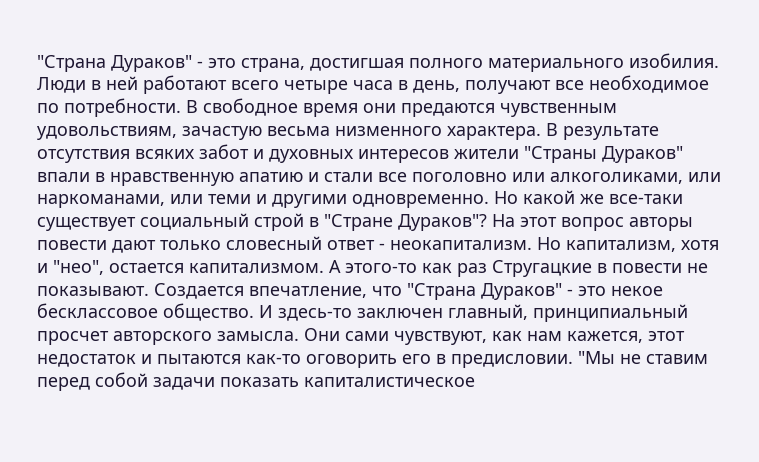"Страна Дураков" - это страна, достигшая полного материального изобилия. Люди в ней работают всего четыре часа в день, получают все необходимое по потребности. В свободное время они предаются чувственным удовольствиям, зачастую весьма низменного характера. В результате отсутствия всяких забот и духовных интересов жители "Страны Дураков" впали в нравственную апатию и стали все поголовно или алкоголиками, или наркоманами, или теми и другими одновременно. Но какой же все-таки существует социальный строй в "Стране Дураков"? На этот вопрос авторы повести дают только словесный ответ - неокапитализм. Но капитализм, хотя и "нео", остается капитализмом. А этого-то как раз Стругацкие в повести не показывают. Создается впечатление, что "Страна Дураков" - это некое бесклассовое общество. И здесь-то заключен главный, принципиальный просчет авторского замысла. Они сами чувствуют, как нам кажется, этот недостаток и пытаются как-то оговорить его в предисловии. "Мы не ставим перед собой задачи показать капиталистическое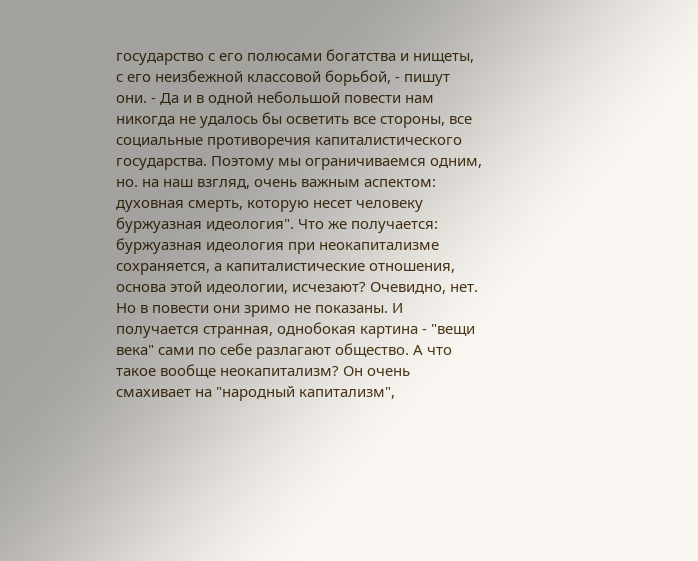государство с его полюсами богатства и нищеты, с его неизбежной классовой борьбой, - пишут они. - Да и в одной небольшой повести нам никогда не удалось бы осветить все стороны, все социальные противоречия капиталистического государства. Поэтому мы ограничиваемся одним, но. на наш взгляд, очень важным аспектом: духовная смерть, которую несет человеку буржуазная идеология". Что же получается: буржуазная идеология при неокапитализме сохраняется, а капиталистические отношения, основа этой идеологии, исчезают? Очевидно, нет. Но в повести они зримо не показаны. И получается странная, однобокая картина - "вещи века" сами по себе разлагают общество. А что такое вообще неокапитализм? Он очень смахивает на "народный капитализм",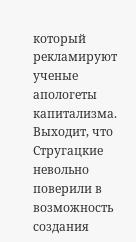который рекламируют ученые апологеты капитализма. Выходит, что Стругацкие невольно поверили в возможность создания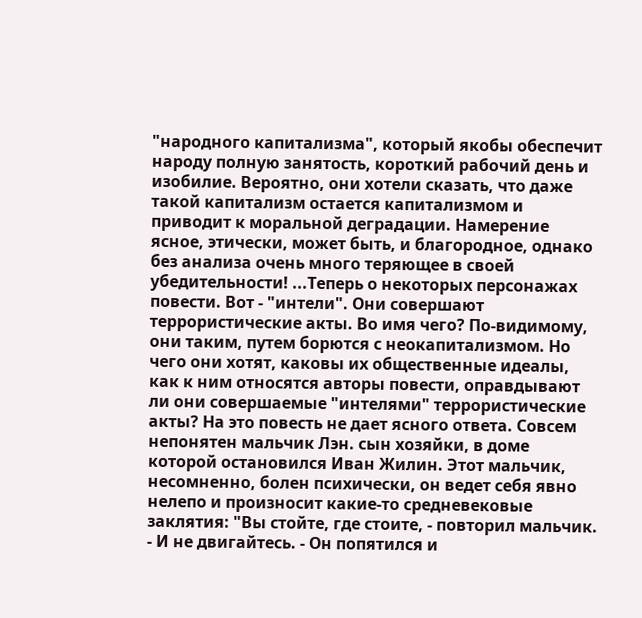"народного капитализма", который якобы обеспечит народу полную занятость, короткий рабочий день и изобилие. Вероятно, они хотели сказать, что даже такой капитализм остается капитализмом и приводит к моральной деградации. Намерение ясное, этически, может быть, и благородное, однако без анализа очень много теряющее в своей убедительности! ...Теперь о некоторых персонажах повести. Вот - "интели". Они совершают террористические акты. Во имя чего? По-видимому, они таким, путем борются с неокапитализмом. Но чего они хотят, каковы их общественные идеалы, как к ним относятся авторы повести, оправдывают ли они совершаемые "интелями" террористические акты? На это повесть не дает ясного ответа. Совсем непонятен мальчик Лэн. сын хозяйки, в доме которой остановился Иван Жилин. Этот мальчик, несомненно, болен психически, он ведет себя явно нелепо и произносит какие-то средневековые заклятия: "Вы стойте, где стоите, - повторил мальчик. - И не двигайтесь. - Он попятился и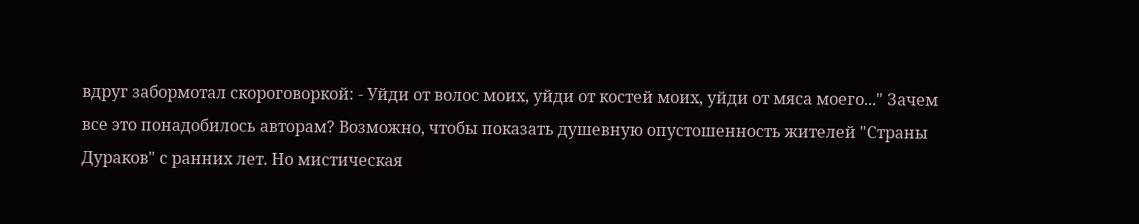вдруг забормотал скороговоркой: - Уйди от волос моих, уйди от костей моих, уйди от мяса моего..." Зачем все это понадобилось авторам? Возможно, чтобы показать душевную опустошенность жителей "Страны Дураков" с ранних лет. Но мистическая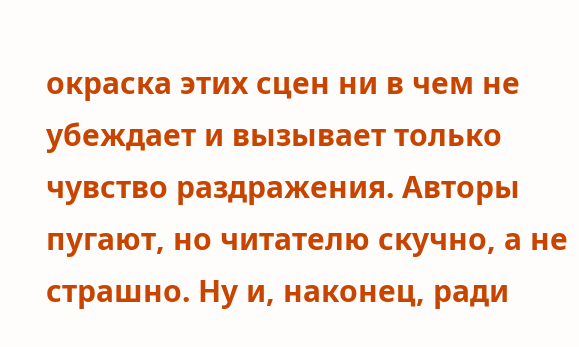окраска этих сцен ни в чем не убеждает и вызывает только чувство раздражения. Авторы пугают, но читателю скучно, а не страшно. Ну и, наконец, ради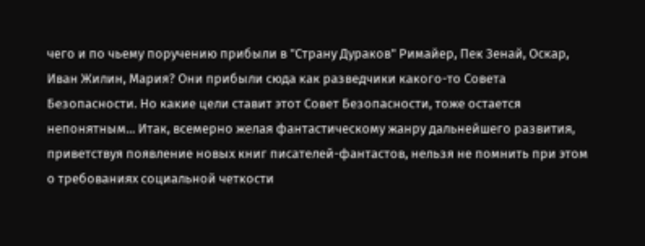чего и по чьему поручению прибыли в "Страну Дураков" Римайер, Пек Зенай, Оскар, Иван Жилин, Мария? Они прибыли сюда как разведчики какого-то Совета Безопасности. Но какие цели ставит этот Совет Безопасности, тоже остается непонятным... Итак, всемерно желая фантастическому жанру дальнейшего развития, приветствуя появление новых книг писателей-фантастов, нельзя не помнить при этом о требованиях социальной четкости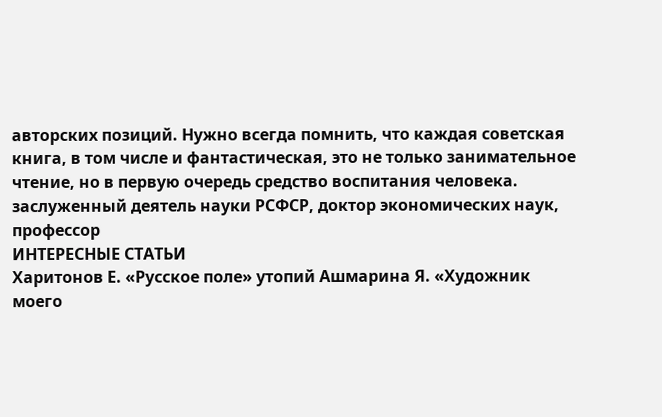авторских позиций. Нужно всегда помнить, что каждая советская книга, в том числе и фантастическая, это не только занимательное чтение, но в первую очередь средство воспитания человека.
заслуженный деятель науки РСФСР, доктор экономических наук, профессор
ИНТЕРЕСНЫЕ СТАТЬИ
Харитонов Е. «Русское поле» утопий Ашмарина Я. «Художник моего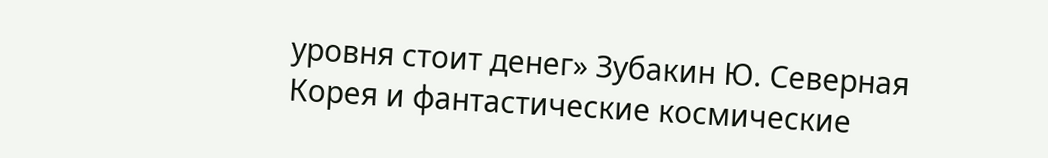уровня стоит денег» Зубакин Ю. Северная Корея и фантастические космические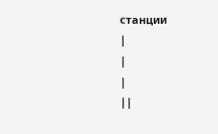станции
|
|
|
||